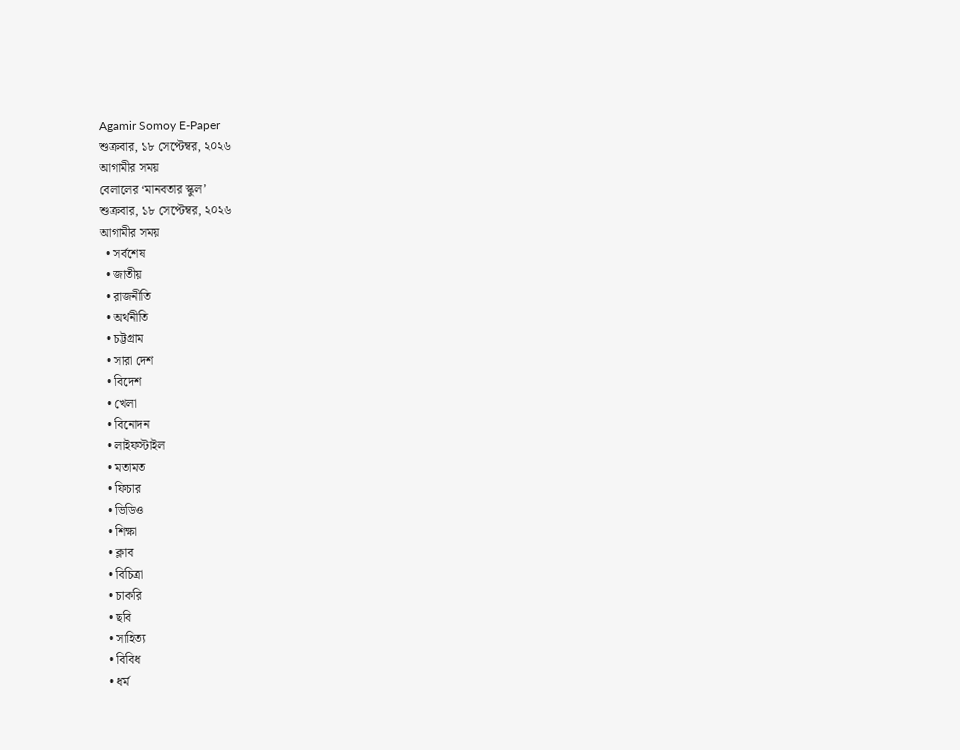Agamir Somoy E-Paper
শুক্রবার, ১৮ সেপ্টেম্বর, ২০২৬
আগামীর সময়
বেলালের ‘মানবতার স্কুল’
শুক্রবার, ১৮ সেপ্টেম্বর, ২০২৬
আগামীর সময়
  • সর্বশেষ
  • জাতীয়
  • রাজনীতি
  • অর্থনীতি
  • চট্টগ্রাম
  • সারা দেশ
  • বিদেশ
  • খেলা
  • বিনোদন
  • লাইফস্টাইল
  • মতামত
  • ফিচার
  • ভিডিও
  • শিক্ষা
  • ক্লাব
  • বিচিত্রা
  • চাকরি
  • ছবি
  • সাহিত্য
  • বিবিধ
  • ধর্ম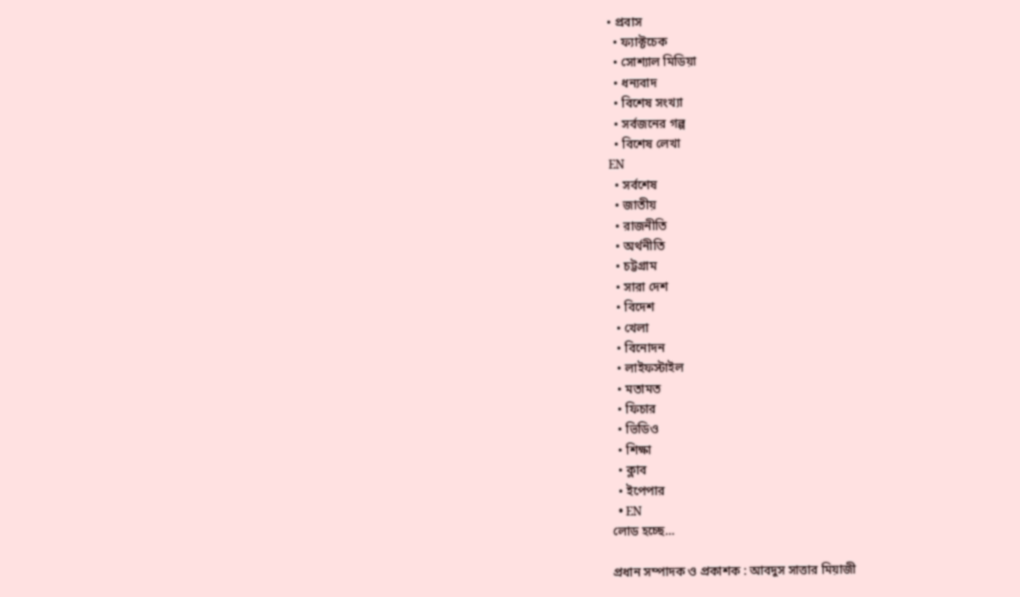• প্রবাস
  • ফ্যাক্টচেক
  • সোশ্যাল মিডিয়া
  • ধন্যবাদ
  • বিশেষ সংখ্যা
  • সর্বজনের গল্প
  • বিশেষ লেখা
EN
  • সর্বশেষ
  • জাতীয়
  • রাজনীতি
  • অর্থনীতি
  • চট্টগ্রাম
  • সারা দেশ
  • বিদেশ
  • খেলা
  • বিনোদন
  • লাইফস্টাইল
  • মতামত
  • ফিচার
  • ভিডিও
  • শিক্ষা
  • ক্লাব
  • ইপেপার
  • EN
লোড হচ্ছে…

প্রধান সম্পাদক ও প্রকাশক : আবদুস সাত্তার মিয়াজী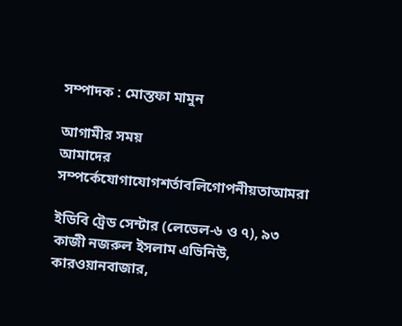সম্পাদক : মোস্তফা মামুন

আগামীর সময়
আমাদের সম্পর্কেযোগাযোগশর্তাবলিগোপনীয়তাআমরা

ইডিবি ট্রেড সেন্টার (লেভেল-৬ ও ৭), ৯৩ কাজী নজরুল ইসলাম এভিনিউ, কারওয়ানবাজার,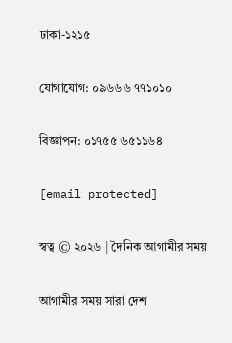ঢাকা-১২১৫

যোগাযোগ: ০৯৬৬৬ ৭৭১০১০

বিজ্ঞাপন: ০১৭৫৫ ৬৫১১৬৪

[email protected]

স্বত্ব © ২০২৬ | দৈনিক আগামীর সময়

আগামীর সময় সারা দেশ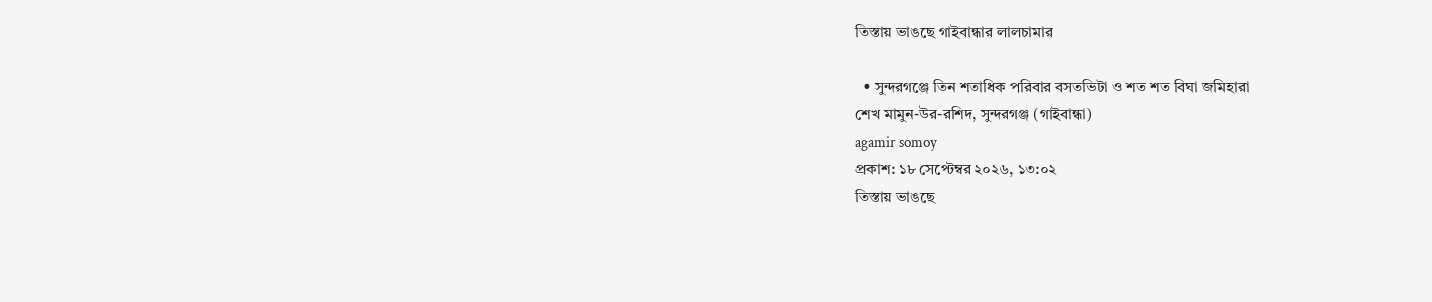তিস্তায় ভাঙছে গাইবান্ধার লালচামার

  • সুন্দরগঞ্জে তিন শতাধিক পরিবার বসতভিটা ও শত শত বিঘা জমিহারা
শেখ মামুন-উর-রশিদ, সুন্দরগঞ্জ (গাইবান্ধা)
agamir somoy
প্রকাশ: ১৮ সেপ্টেম্বর ২০২৬, ১৩:০২
তিস্তায় ভাঙছে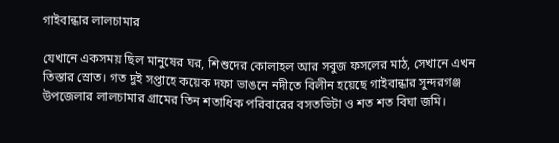গাইবান্ধার লালচামার

যেখানে একসময় ছিল মানুষের ঘর, শিশুদের কোলাহল আর সবুজ ফসলের মাঠ, সেখানে এখন তিস্তার স্রোত। গত দুই সপ্তাহে কয়েক দফা ভাঙনে নদীতে বিলীন হয়েছে গাইবান্ধার সুন্দরগঞ্জ উপজেলার লালচামার গ্রামের তিন শতাধিক পরিবারের বসতভিটা ও শত শত বিঘা জমি।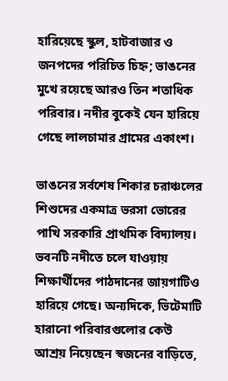হারিয়েছে স্কুল, হাটবাজার ও জনপদের পরিচিত চিহ্ন; ভাঙনের মুখে রয়েছে আরও তিন শতাধিক পরিবার। নদীর বুকেই যেন হারিয়ে গেছে লালচামার গ্রামের একাংশ।

ভাঙনের সর্বশেষ শিকার চরাঞ্চলের শিশুদের একমাত্র ভরসা ভোরের পাখি সরকারি প্রাথমিক বিদ্যালয়। ভবনটি নদীতে চলে যাওয়ায় শিক্ষার্থীদের পাঠদানের জায়গাটিও হারিয়ে গেছে। অন্যদিকে, ভিটেমাটি হারানো পরিবারগুলোর কেউ আশ্রয় নিয়েছেন স্বজনের বাড়িতে,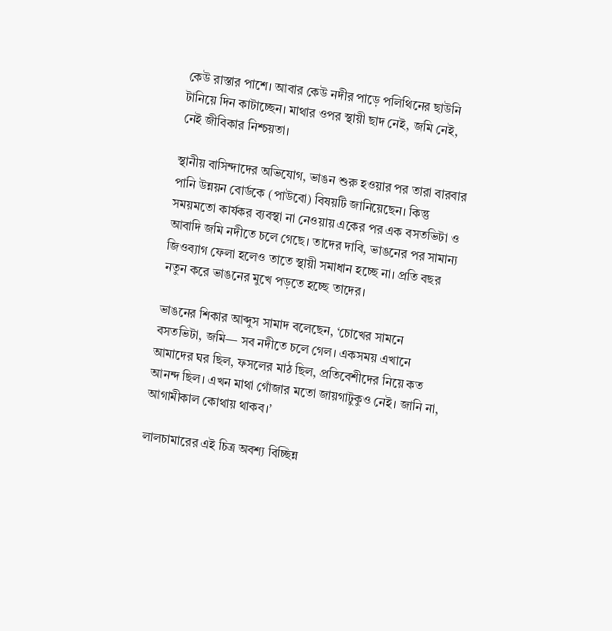কেউ রাস্তার পাশে। আবার কেউ নদীর পাড়ে পলিথিনের ছাউনি টানিয়ে দিন কাটাচ্ছেন। মাথার ওপর স্থায়ী ছাদ নেই, জমি নেই, নেই জীবিকার নিশ্চয়তা।

স্থানীয় বাসিন্দাদের অভিযোগ, ভাঙন শুরু হওয়ার পর তারা বারবার পানি উন্নয়ন বোর্ডকে (পাউবো) বিষয়টি জানিয়েছেন। কিন্তু সময়মতো কার্যকর ব্যবস্থা না নেওয়ায় একের পর এক বসতভিটা ও আবাদি জমি নদীতে চলে গেছে। তাদের দাবি, ভাঙনের পর সামান্য জিওব্যাগ ফেলা হলেও তাতে স্থায়ী সমাধান হচ্ছে না। প্রতি বছর নতুন করে ভাঙনের মুখে পড়তে হচ্ছে তাদের।

ভাঙনের শিকার আব্দুস সামাদ বলেছেন, ‘চোখের সামনে বসতভিটা, জমি— সব নদীতে চলে গেল। একসময় এখানে আমাদের ঘর ছিল, ফসলের মাঠ ছিল, প্রতিবেশীদের নিয়ে কত আনন্দ ছিল। এখন মাথা গোঁজার মতো জায়গাটুকুও নেই। জানি না, আগামীকাল কোথায় থাকব।’

লালচামারের এই চিত্র অবশ্য বিচ্ছিন্ন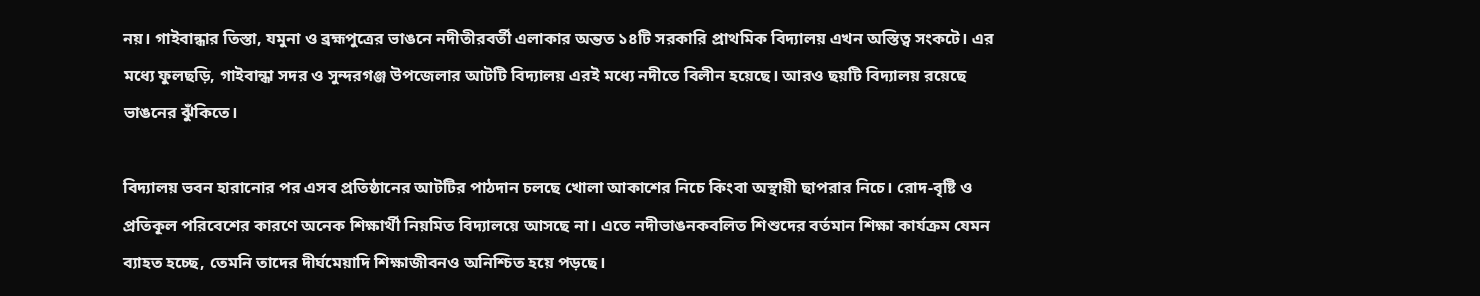নয়। গাইবান্ধার তিস্তা, যমুনা ও ব্রহ্মপুত্রের ভাঙনে নদীতীরবর্তী এলাকার অন্তত ১৪টি সরকারি প্রাথমিক বিদ্যালয় এখন অস্তিত্ব সংকটে। এর মধ্যে ফুলছড়ি, গাইবান্ধা সদর ও সুন্দরগঞ্জ উপজেলার আটটি বিদ্যালয় এরই মধ্যে নদীতে বিলীন হয়েছে। আরও ছয়টি বিদ্যালয় রয়েছে ভাঙনের ঝুঁকিতে।

বিদ্যালয় ভবন হারানোর পর এসব প্রতিষ্ঠানের আটটির পাঠদান চলছে খোলা আকাশের নিচে কিংবা অস্থায়ী ছাপরার নিচে। রোদ-বৃষ্টি ও প্রতিকূল পরিবেশের কারণে অনেক শিক্ষার্থী নিয়মিত বিদ্যালয়ে আসছে না। এতে নদীভাঙনকবলিত শিশুদের বর্তমান শিক্ষা কার্যক্রম যেমন ব্যাহত হচ্ছে, তেমনি তাদের দীর্ঘমেয়াদি শিক্ষাজীবনও অনিশ্চিত হয়ে পড়ছে।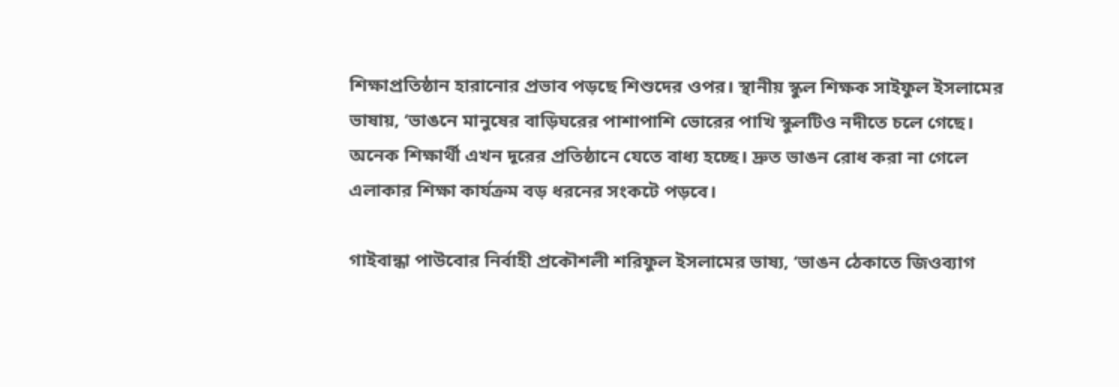শিক্ষাপ্রতিষ্ঠান হারানোর প্রভাব পড়ছে শিশুদের ওপর। স্থানীয় স্কুল শিক্ষক সাইফুল ইসলামের ভাষায়, ‘ভাঙনে মানুষের বাড়িঘরের পাশাপাশি ভোরের পাখি স্কুলটিও নদীতে চলে গেছে। অনেক শিক্ষার্থী এখন দূরের প্রতিষ্ঠানে যেতে বাধ্য হচ্ছে। দ্রুত ভাঙন রোধ করা না গেলে এলাকার শিক্ষা কার্যক্রম বড় ধরনের সংকটে পড়বে।

গাইবান্ধা পাউবোর নির্বাহী প্রকৌশলী শরিফুল ইসলামের ভাষ্য, ‘ভাঙন ঠেকাতে জিওব্যাগ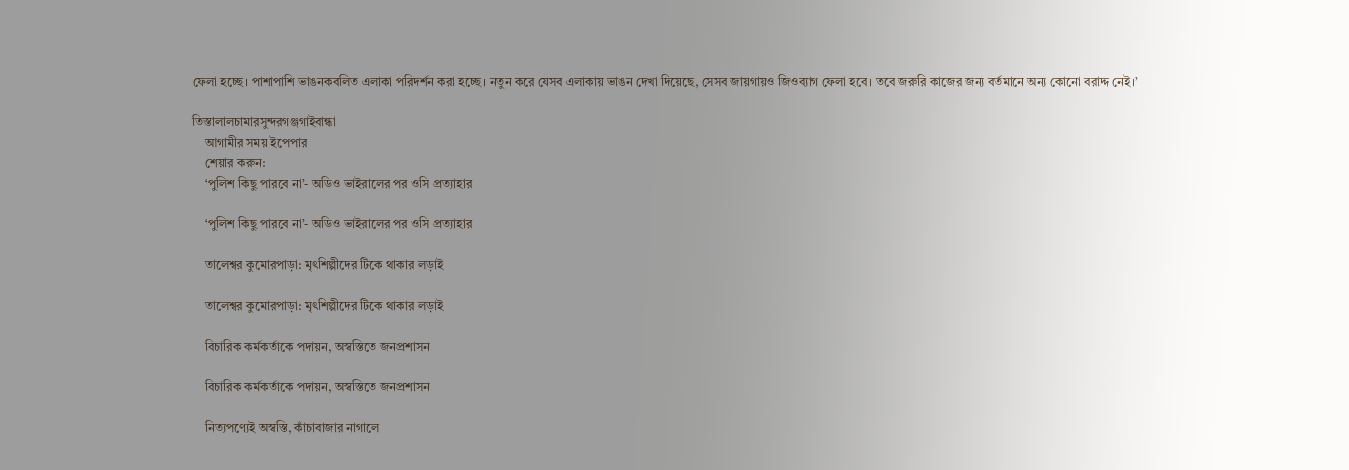ফেলা হচ্ছে। পাশাপাশি ভাঙনকবলিত এলাকা পরিদর্শন করা হচ্ছে। নতুন করে যেসব এলাকায় ভাঙন দেখা দিয়েছে, সেসব জায়গায়ও জিওব্যাগ ফেলা হবে। তবে জরুরি কাজের জন্য বর্তমানে অন্য কোনো বরাদ্দ নেই।’

তিস্তালালচামারসুন্দরগঞ্জগাইবান্ধা
    আগামীর সময় ইপেপার
    শেয়ার করুন:
    ‘পুলিশ কিছু পারবে না’- অডিও ভাইরালের পর ওসি প্রত্যাহার

    ‘পুলিশ কিছু পারবে না’- অডিও ভাইরালের পর ওসি প্রত্যাহার

    তালেশ্বর কুমোরপাড়া: মৃৎশিল্পীদের টিকে থাকার লড়াই

    তালেশ্বর কুমোরপাড়া: মৃৎশিল্পীদের টিকে থাকার লড়াই

    বিচারিক কর্মকর্তাকে পদায়ন, অস্বস্তিতে জনপ্রশাসন

    বিচারিক কর্মকর্তাকে পদায়ন, অস্বস্তিতে জনপ্রশাসন

    নিত্যপণ্যেই অস্বস্তি, কাঁচাবাজার নাগালে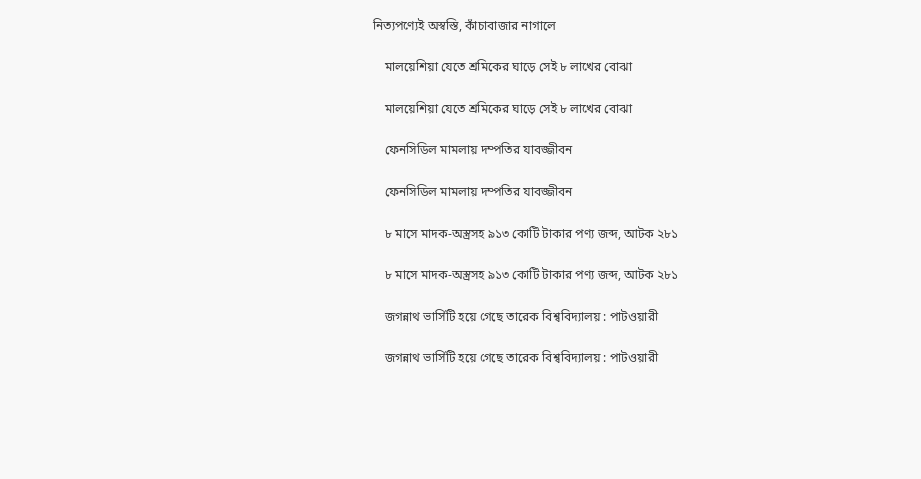নিত্যপণ্যেই অস্বস্তি, কাঁচাবাজার নাগালে

    মালয়েশিয়া যেতে শ্রমিকের ঘাড়ে সেই ৮ লাখের বোঝা

    মালয়েশিয়া যেতে শ্রমিকের ঘাড়ে সেই ৮ লাখের বোঝা

    ফেনসিডিল মামলায় দম্পতির যাবজ্জীবন

    ফেনসিডিল মামলায় দম্পতির যাবজ্জীবন

    ৮ মাসে মাদক-অস্ত্রসহ ৯১৩ কোটি টাকার পণ্য জব্দ, আটক ২৮১

    ৮ মাসে মাদক-অস্ত্রসহ ৯১৩ কোটি টাকার পণ্য জব্দ, আটক ২৮১

    জগন্নাথ ভার্সিটি হয়ে গেছে তারেক বিশ্ববিদ্যালয় : পাটওয়ারী

    জগন্নাথ ভার্সিটি হয়ে গেছে তারেক বিশ্ববিদ্যালয় : পাটওয়ারী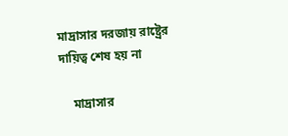মাদ্রাসার দরজায় রাষ্ট্রের দায়িত্ব শেষ হয় না

    মাদ্রাসার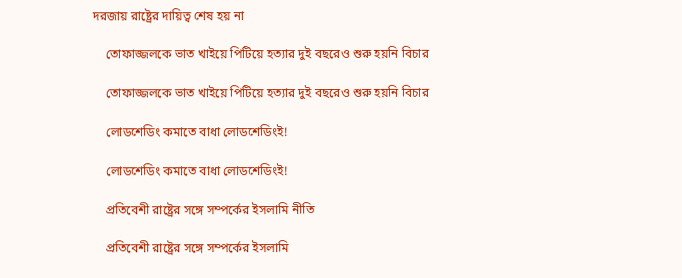দরজায় রাষ্ট্রের দায়িত্ব শেষ হয় না

    তোফাজ্জলকে ভাত খাইয়ে পিটিয়ে হত্যার দুই বছরেও শুরু হয়নি বিচার

    তোফাজ্জলকে ভাত খাইয়ে পিটিয়ে হত্যার দুই বছরেও শুরু হয়নি বিচার

    লোডশেডিং কমাতে বাধা লোডশেডিংই!

    লোডশেডিং কমাতে বাধা লোডশেডিংই!

    প্রতিবেশী রাষ্ট্রের সঙ্গে সম্পর্কের ইসলামি নীতি

    প্রতিবেশী রাষ্ট্রের সঙ্গে সম্পর্কের ইসলামি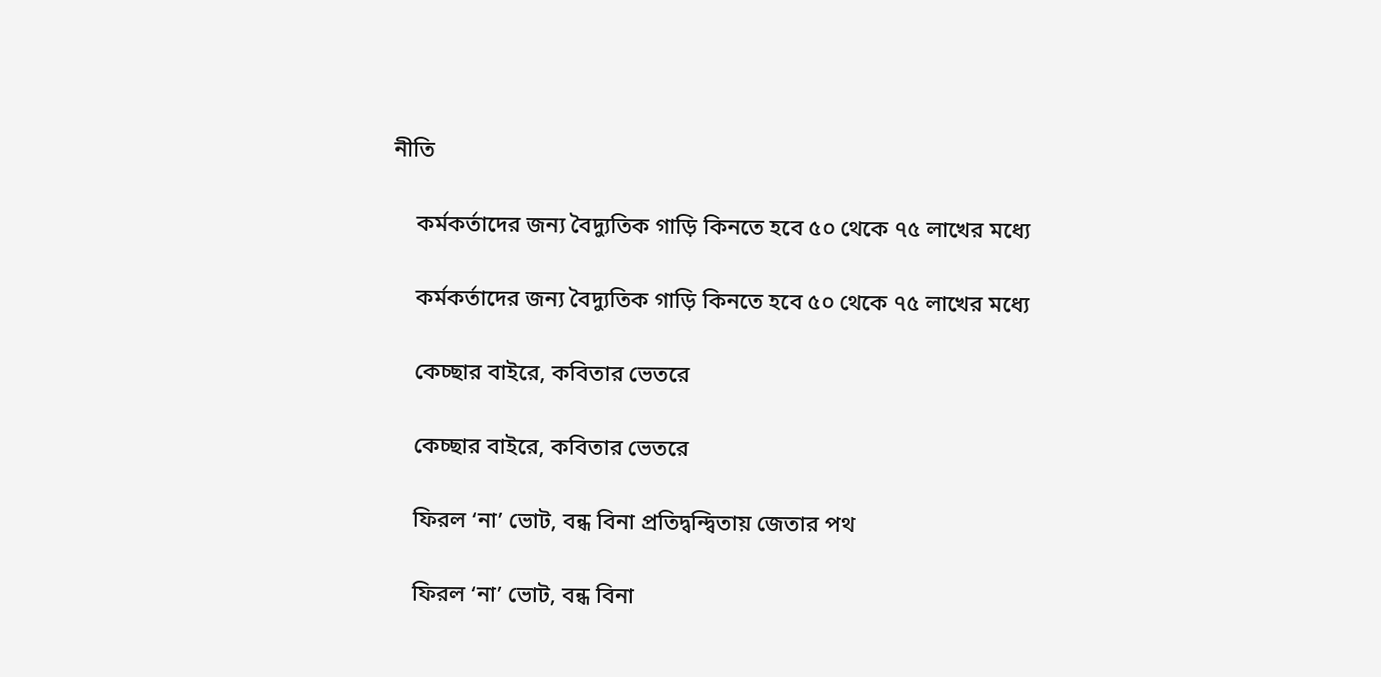নীতি

    কর্মকর্তাদের জন্য বৈদ্যুতিক গাড়ি কিনতে হবে ৫০ থেকে ৭৫ লাখের মধ্যে

    কর্মকর্তাদের জন্য বৈদ্যুতিক গাড়ি কিনতে হবে ৫০ থেকে ৭৫ লাখের মধ্যে

    কেচ্ছার বাইরে, কবিতার ভেতরে

    কেচ্ছার বাইরে, কবিতার ভেতরে

    ফিরল ‘না’ ভোট, বন্ধ বিনা প্রতিদ্বন্দ্বিতায় জেতার পথ

    ফিরল ‘না’ ভোট, বন্ধ বিনা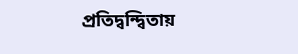প্রতিদ্বন্দ্বিতায়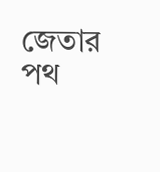জেতার পথ